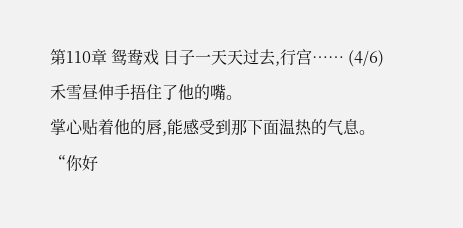第110章 鸳鸯戏 日子一天天过去,行宫…… (4/6)
禾雪昼伸手捂住了他的嘴。
掌心贴着他的唇,能感受到那下面温热的气息。
“你好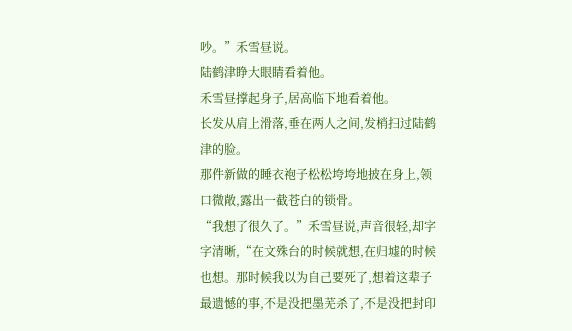吵。”禾雪昼说。
陆鹤津睁大眼睛看着他。
禾雪昼撑起身子,居高临下地看着他。
长发从肩上滑落,垂在两人之间,发梢扫过陆鹤津的脸。
那件新做的睡衣袍子松松垮垮地披在身上,领口微敞,露出一截苍白的锁骨。
“我想了很久了。”禾雪昼说,声音很轻,却字字清晰,“在文殊台的时候就想,在归墟的时候也想。那时候我以为自己要死了,想着这辈子最遗憾的事,不是没把墨芜杀了,不是没把封印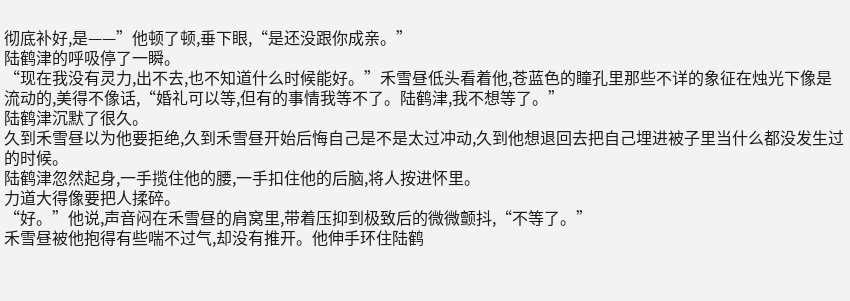彻底补好,是——”他顿了顿,垂下眼,“是还没跟你成亲。”
陆鹤津的呼吸停了一瞬。
“现在我没有灵力,出不去,也不知道什么时候能好。”禾雪昼低头看着他,苍蓝色的瞳孔里那些不详的象征在烛光下像是流动的,美得不像话,“婚礼可以等,但有的事情我等不了。陆鹤津,我不想等了。”
陆鹤津沉默了很久。
久到禾雪昼以为他要拒绝,久到禾雪昼开始后悔自己是不是太过冲动,久到他想退回去把自己埋进被子里当什么都没发生过的时候。
陆鹤津忽然起身,一手揽住他的腰,一手扣住他的后脑,将人按进怀里。
力道大得像要把人揉碎。
“好。”他说,声音闷在禾雪昼的肩窝里,带着压抑到极致后的微微颤抖,“不等了。”
禾雪昼被他抱得有些喘不过气,却没有推开。他伸手环住陆鹤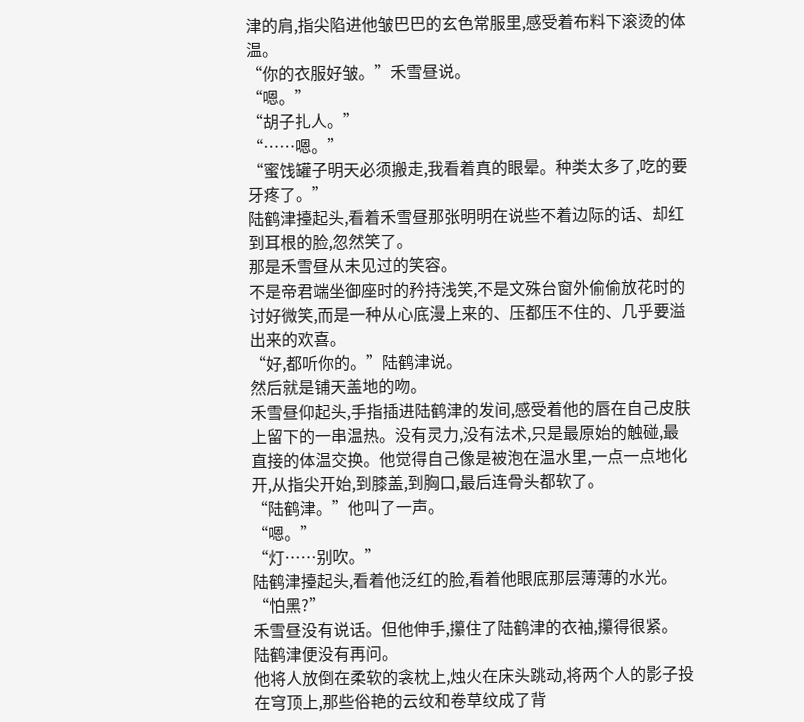津的肩,指尖陷进他皱巴巴的玄色常服里,感受着布料下滚烫的体温。
“你的衣服好皱。”禾雪昼说。
“嗯。”
“胡子扎人。”
“……嗯。”
“蜜饯罐子明天必须搬走,我看着真的眼晕。种类太多了,吃的要牙疼了。”
陆鹤津擡起头,看着禾雪昼那张明明在说些不着边际的话、却红到耳根的脸,忽然笑了。
那是禾雪昼从未见过的笑容。
不是帝君端坐御座时的矜持浅笑,不是文殊台窗外偷偷放花时的讨好微笑,而是一种从心底漫上来的、压都压不住的、几乎要溢出来的欢喜。
“好,都听你的。”陆鹤津说。
然后就是铺天盖地的吻。
禾雪昼仰起头,手指插进陆鹤津的发间,感受着他的唇在自己皮肤上留下的一串温热。没有灵力,没有法术,只是最原始的触碰,最直接的体温交换。他觉得自己像是被泡在温水里,一点一点地化开,从指尖开始,到膝盖,到胸口,最后连骨头都软了。
“陆鹤津。”他叫了一声。
“嗯。”
“灯……别吹。”
陆鹤津擡起头,看着他泛红的脸,看着他眼底那层薄薄的水光。
“怕黑?”
禾雪昼没有说话。但他伸手,攥住了陆鹤津的衣袖,攥得很紧。
陆鹤津便没有再问。
他将人放倒在柔软的衾枕上,烛火在床头跳动,将两个人的影子投在穹顶上,那些俗艳的云纹和卷草纹成了背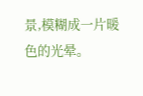景,模糊成一片暖色的光晕。